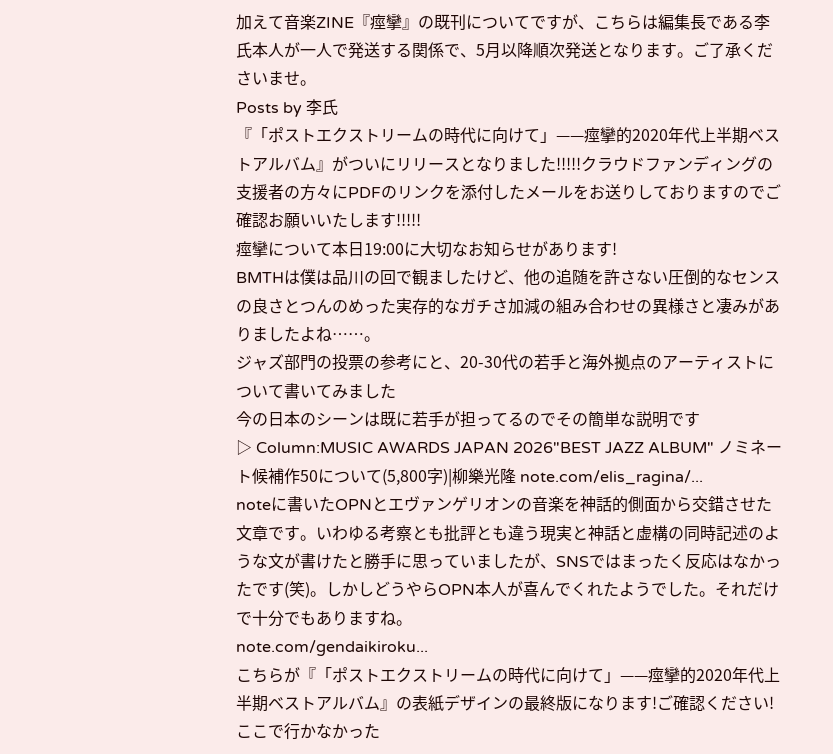加えて音楽ZINE『痙攣』の既刊についてですが、こちらは編集長である李氏本人が一人で発送する関係で、5月以降順次発送となります。ご了承くださいませ。
Posts by 李氏
『「ポストエクストリームの時代に向けて」——痙攣的2020年代上半期ベストアルバム』がついにリリースとなりました!!!!!クラウドファンディングの支援者の方々にPDFのリンクを添付したメールをお送りしておりますのでご確認お願いいたします!!!!!
痙攣について本日19:00に大切なお知らせがあります!
BMTHは僕は品川の回で観ましたけど、他の追随を許さない圧倒的なセンスの良さとつんのめった実存的なガチさ加減の組み合わせの異様さと凄みがありましたよね……。
ジャズ部門の投票の参考にと、20-30代の若手と海外拠点のアーティストについて書いてみました
今の日本のシーンは既に若手が担ってるのでその簡単な説明です
▷ Column:MUSIC AWARDS JAPAN 2026"BEST JAZZ ALBUM" ノミネート候補作50について(5,800字)|柳樂光隆 note.com/elis_ragina/...
noteに書いたOPNとエヴァンゲリオンの音楽を神話的側面から交錯させた文章です。いわゆる考察とも批評とも違う現実と神話と虚構の同時記述のような文が書けたと勝手に思っていましたが、SNSではまったく反応はなかったです(笑)。しかしどうやらOPN本人が喜んでくれたようでした。それだけで十分でもありますね。
note.com/gendaikiroku...
こちらが『「ポストエクストリームの時代に向けて」——痙攣的2020年代上半期ベストアルバム』の表紙デザインの最終版になります!ご確認ください!
ここで行かなかった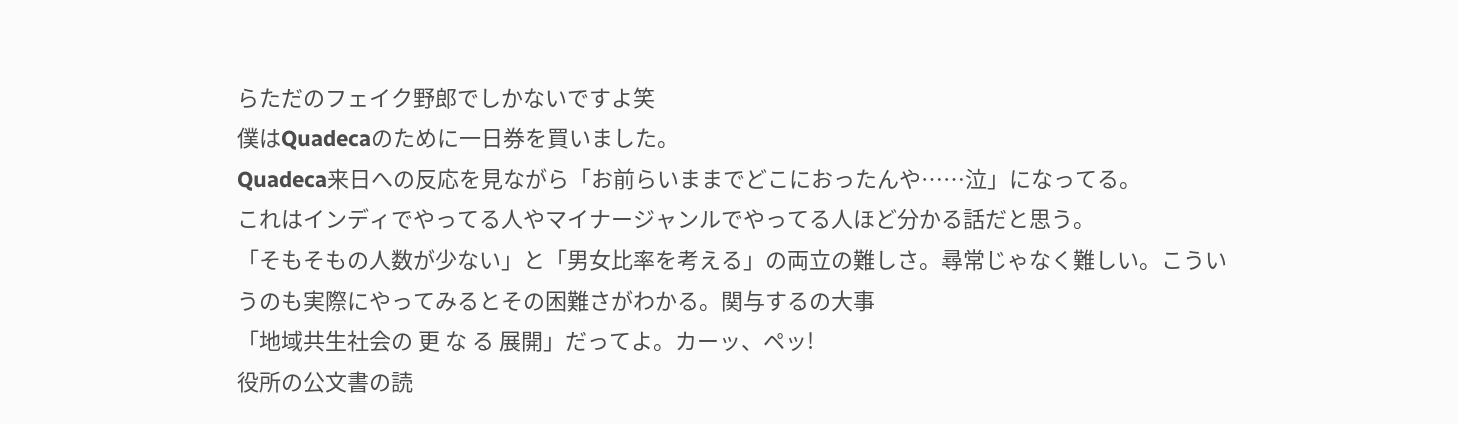らただのフェイク野郎でしかないですよ笑
僕はQuadecaのために一日券を買いました。
Quadeca来日への反応を見ながら「お前らいままでどこにおったんや……泣」になってる。
これはインディでやってる人やマイナージャンルでやってる人ほど分かる話だと思う。
「そもそもの人数が少ない」と「男女比率を考える」の両立の難しさ。尋常じゃなく難しい。こういうのも実際にやってみるとその困難さがわかる。関与するの大事
「地域共生社会の 更 な る 展開」だってよ。カーッ、ペッ!
役所の公文書の読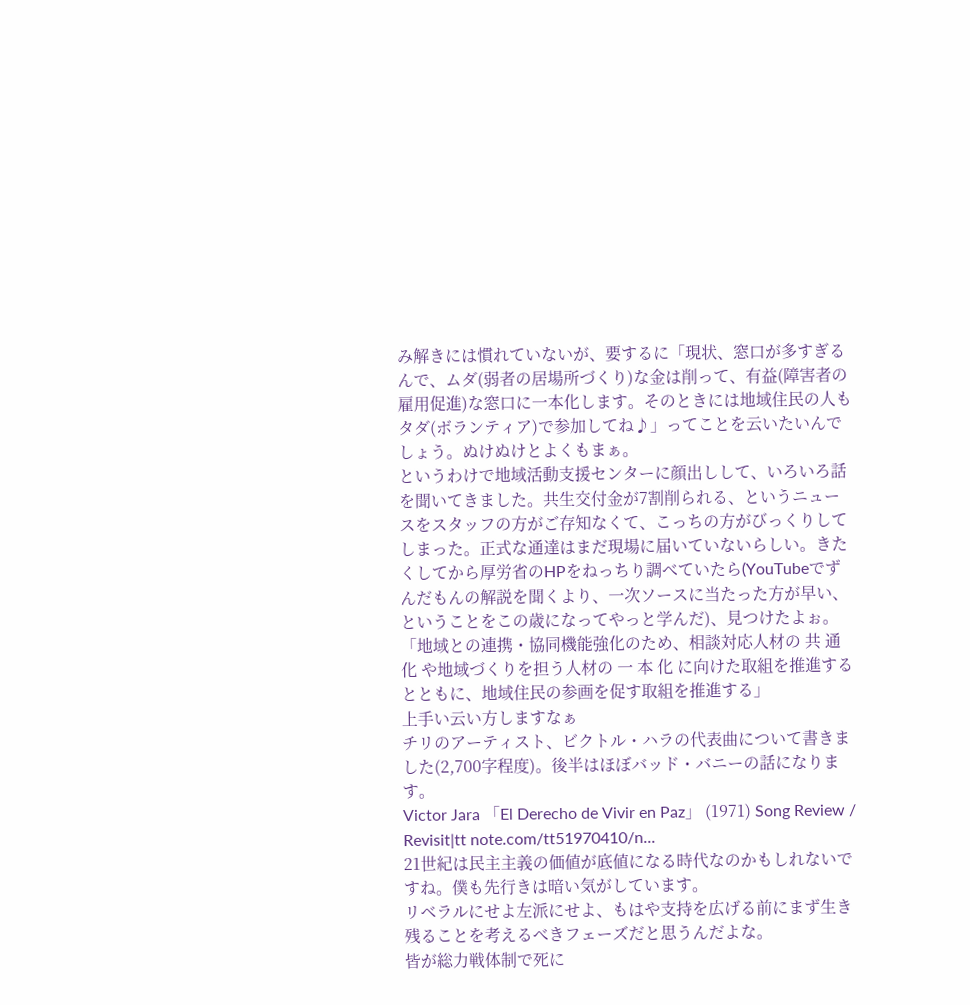み解きには慣れていないが、要するに「現状、窓口が多すぎるんで、ムダ(弱者の居場所づくり)な金は削って、有益(障害者の雇用促進)な窓口に一本化します。そのときには地域住民の人もタダ(ボランティア)で参加してね♪」ってことを云いたいんでしょう。ぬけぬけとよくもまぁ。
というわけで地域活動支援センターに顔出しして、いろいろ話を聞いてきました。共生交付金が7割削られる、というニュースをスタッフの方がご存知なくて、こっちの方がびっくりしてしまった。正式な通達はまだ現場に届いていないらしい。きたくしてから厚労省のHPをねっちり調べていたら(YouTubeでずんだもんの解説を聞くより、一次ソースに当たった方が早い、ということをこの歳になってやっと学んだ)、見つけたよぉ。
「地域との連携・協同機能強化のため、相談対応人材の 共 通 化 や地域づくりを担う人材の 一 本 化 に向けた取組を推進するとともに、地域住民の参画を促す取組を推進する」
上手い云い方しますなぁ
チリのアーティスト、ビクトル・ハラの代表曲について書きました(2,700字程度)。後半はほぼバッド・バニーの話になります。
Victor Jara 「El Derecho de Vivir en Paz」 (1971) Song Review / Revisit|tt note.com/tt51970410/n...
21世紀は民主主義の価値が底値になる時代なのかもしれないですね。僕も先行きは暗い気がしています。
リベラルにせよ左派にせよ、もはや支持を広げる前にまず生き残ることを考えるべきフェーズだと思うんだよな。
皆が総力戦体制で死に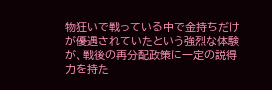物狂いで戦っている中で金持ちだけが優遇されていたという強烈な体験が、戦後の再分配政策に一定の説得力を持た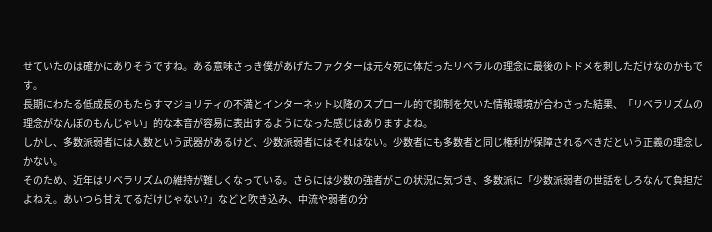せていたのは確かにありそうですね。ある意味さっき僕があげたファクターは元々死に体だったリベラルの理念に最後のトドメを刺しただけなのかもです。
長期にわたる低成長のもたらすマジョリティの不満とインターネット以降のスプロール的で抑制を欠いた情報環境が合わさった結果、「リベラリズムの理念がなんぼのもんじゃい」的な本音が容易に表出するようになった感じはありますよね。
しかし、多数派弱者には人数という武器があるけど、少数派弱者にはそれはない。少数者にも多数者と同じ権利が保障されるべきだという正義の理念しかない。
そのため、近年はリベラリズムの維持が難しくなっている。さらには少数の強者がこの状況に気づき、多数派に「少数派弱者の世話をしろなんて負担だよねえ。あいつら甘えてるだけじゃない?」などと吹き込み、中流や弱者の分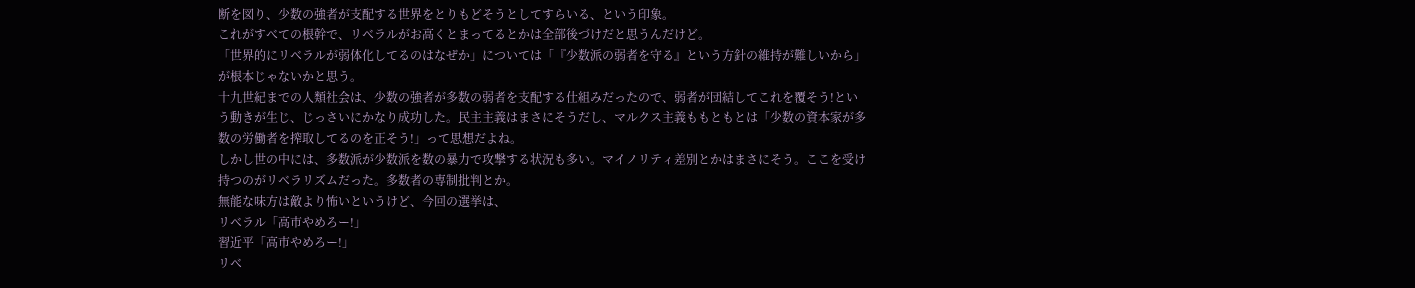断を図り、少数の強者が支配する世界をとりもどそうとしてすらいる、という印象。
これがすべての根幹で、リベラルがお高くとまってるとかは全部後づけだと思うんだけど。
「世界的にリベラルが弱体化してるのはなぜか」については「『少数派の弱者を守る』という方針の維持が難しいから」が根本じゃないかと思う。
十九世紀までの人類社会は、少数の強者が多数の弱者を支配する仕組みだったので、弱者が団結してこれを覆そう!という動きが生じ、じっさいにかなり成功した。民主主義はまさにそうだし、マルクス主義ももともとは「少数の資本家が多数の労働者を搾取してるのを正そう!」って思想だよね。
しかし世の中には、多数派が少数派を数の暴力で攻撃する状況も多い。マイノリティ差別とかはまさにそう。ここを受け持つのがリベラリズムだった。多数者の専制批判とか。
無能な味方は敵より怖いというけど、今回の選挙は、
リベラル「高市やめろー!」
習近平「高市やめろー!」
リベ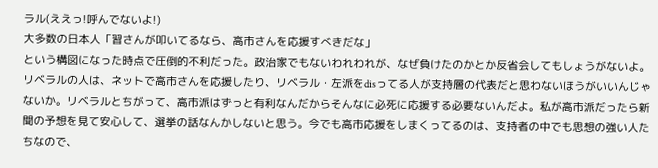ラル(ええっ!呼んでないよ!)
大多数の日本人「習さんが叩いてるなら、高市さんを応援すべきだな」
という構図になった時点で圧倒的不利だった。政治家でもないわれわれが、なぜ負けたのかとか反省会してもしょうがないよ。
リベラルの人は、ネットで高市さんを応援したり、リベラル・左派をdisってる人が支持層の代表だと思わないほうがいいんじゃないか。リベラルとちがって、高市派はずっと有利なんだからそんなに必死に応援する必要ないんだよ。私が高市派だったら新聞の予想を見て安心して、選挙の話なんかしないと思う。今でも高市応援をしまくってるのは、支持者の中でも思想の強い人たちなので、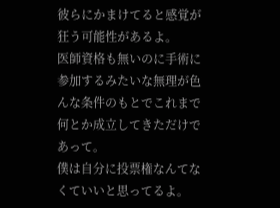彼らにかまけてると感覚が狂う可能性があるよ。
医師資格も無いのに手術に参加するみたいな無理が色んな条件のもとでこれまで何とか成立してきただけであって。
僕は自分に投票権なんてなくていいと思ってるよ。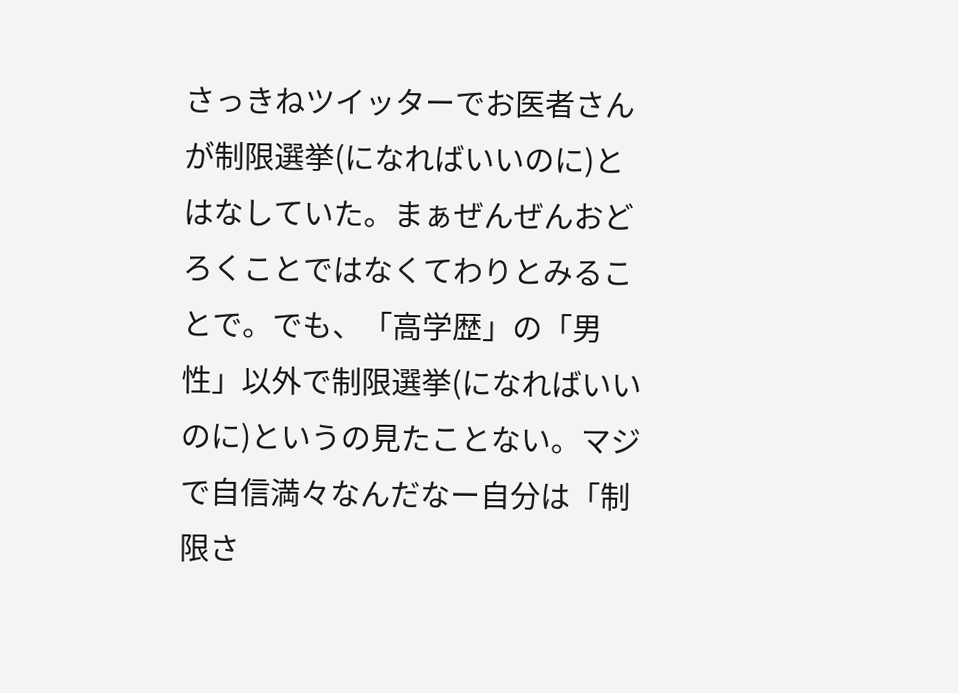さっきねツイッターでお医者さんが制限選挙(になればいいのに)とはなしていた。まぁぜんぜんおどろくことではなくてわりとみることで。でも、「高学歴」の「男性」以外で制限選挙(になればいいのに)というの見たことない。マジで自信満々なんだなー自分は「制限さ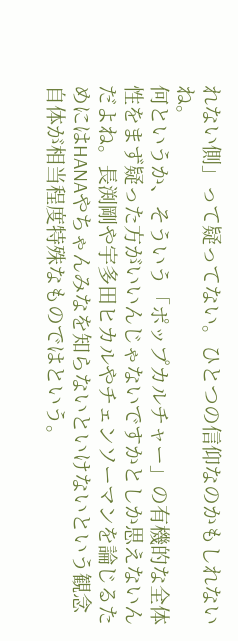れない側」って疑ってない。ひとつの信仰なのかもしれないね。
何というか、そういう「ポップカルチャー」の有機的な全体性をまず疑った方がいいんじゃないですかとしか思えないんだよね。長渕剛や宇多田ヒカルやチェンソーマンを論じるためにはHANAやちゃんみなを知らないといけないという観念自体が相当程度特殊なものではという。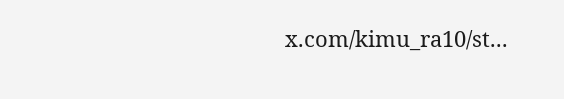x.com/kimu_ra10/st...